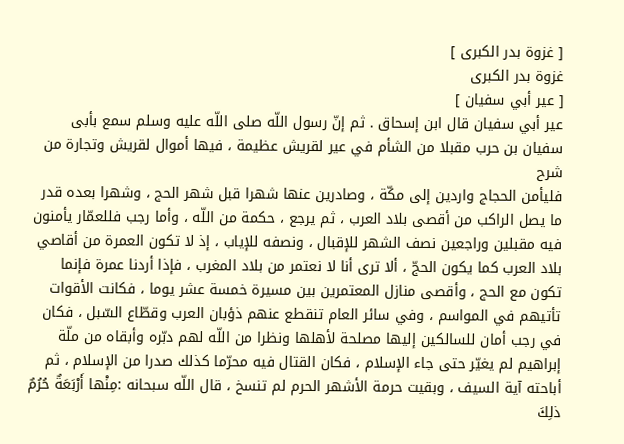[ غزوة بدر الكبرى ]
غزوة بدر الكبرى
[ عير أبي سفيان ]
عير أبي سفيان قال ابن إسحاق . ثم إنّ رسول اللّه صلى اللّه عليه وسلم سمع بأبى سفيان بن حرب مقبلا من الشأم في عير لقريش عظيمة ، فيها أموال لقريش وتجارة من
شرح
فليأمن الحجاج واردين إلى مكّة ، وصادرين عنها شهرا قبل شهر الحج ، وشهرا بعده قدر ما يصل الراكب من أقصى بلاد العرب ، ثم يرجع ، حكمة من اللّه ، وأما رجب فللعمّار يأمنون فيه مقبلين وراجعين نصف الشهر للإقبال ، ونصفه للإياب ، إذ لا تكون العمرة من أقاصي بلاد العرب كما يكون الحجّ ، ألا ترى أنا لا نعتمر من بلاد المغرب ، فإذا أردنا عمرة فإنما تكون مع الحج ، وأقصى منازل المعتمرين بين مسيرة خمسة عشر يوما ، فكانت الأقوات تأتيهم في المواسم ، وفي سائر العام تنقطع عنهم ذؤبان العرب وقطّاع السّبل ، فكان في رجب أمان للسالكين إليها مصلحة لأهلها ونظرا من اللّه لهم دبّره وأبقاه من ملّة إبراهيم لم يغيّر حتى جاء الإسلام ، فكان القتال فيه محرّما كذلك صدرا من الإسلام ، ثم أباحته آية السيف ، وبقيت حرمة الأشهر الحرم لم تنسخ ، قال اللّه سبحانه :مِنْها أَرْبَعَةٌ حُرُمٌ ذلِكَ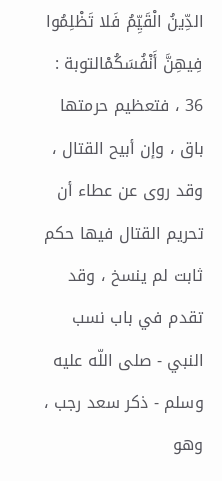الدِّينُ الْقَيِّمُ فَلا تَظْلِمُوا فِيهِنَّ أَنْفُسَكُمْالتوبة : 36 ، فتعظيم حرمتها باق ، وإن أبيح القتال ، وقد روى عن عطاء أن تحريم القتال فيها حكم ثابت لم ينسخ ، وقد تقدم في باب نسب النبي - صلى اللّه عليه وسلم - ذكر سعد رجب ، وهو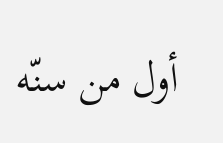أول من سنّه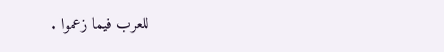للعرب فيما زعموا .